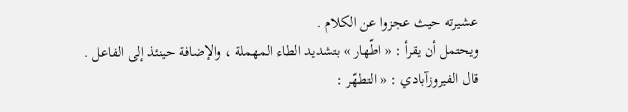عشيرته حيث عجزوا عن الكلام .
ويحتمل أن يقرأ : « اطّهار » بتشديد الطاء المهملة ، والإضافة حينئذ إلى الفاعل .
قال الفيروزآبادي : « التطهّر :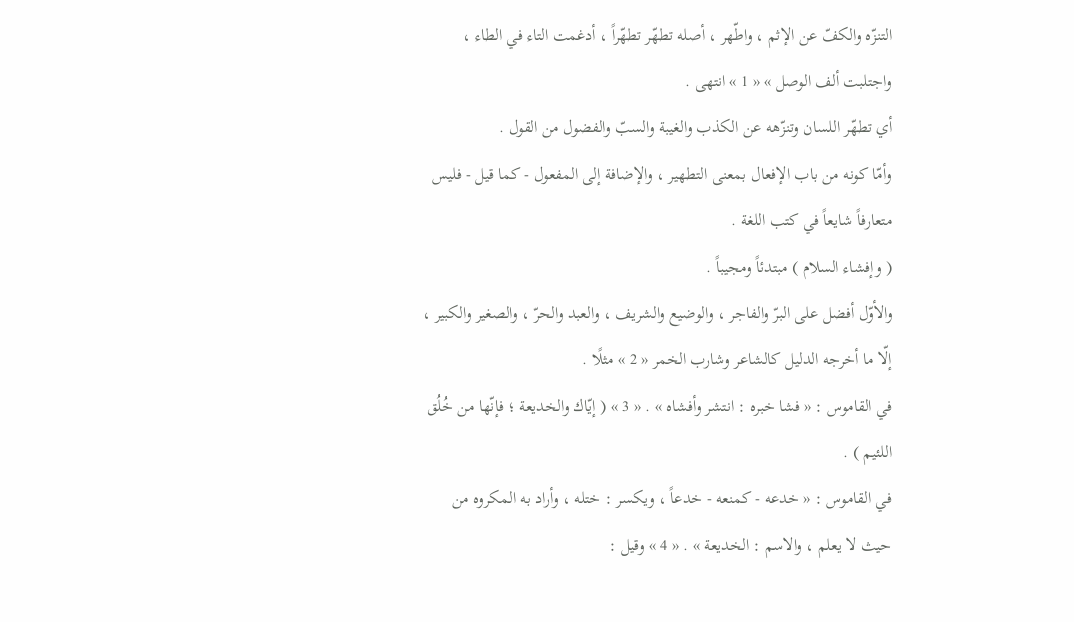التنزّه والكفّ عن الإثم ، واطّهر ، أصله تطهّر تطهّراً ، أدغمت التاء في الطاء ، واجتلبت ألف الوصل » « 1 » انتهى .
أي تطهّر اللسان وتنزّهه عن الكذب والغيبة والسبّ والفضول من القول .
وأمّا كونه من باب الإفعال بمعنى التطهير ، والإضافة إلى المفعول - كما قيل - فليس متعارفاً شايعاً في كتب اللغة .
( وإفشاء السلام ) مبتدئاً ومجيباً .
والأوّل أفضل على البرّ والفاجر ، والوضيع والشريف ، والعبد والحرّ ، والصغير والكبير ، إلّا ما أخرجه الدليل كالشاعر وشارب الخمر « 2 » مثلًا .
في القاموس : « فشا خبره : انتشر وأفشاه » . « 3 » ( إيّاك والخديعة ؛ فإنّها من خُلُق اللئيم ) .
في القاموس : « خدعه - كمنعه - خدعاً ، ويكسر : ختله ، وأراد به المكروه من حيث لا يعلم ، والاسم : الخديعة » . « 4 » وقيل :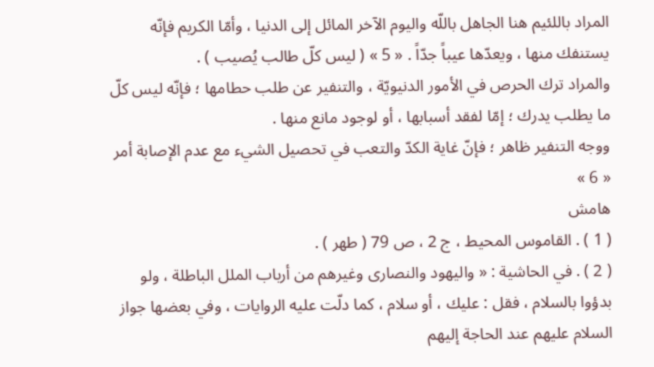المراد باللئيم هنا الجاهل باللّه واليوم الآخر المائل إلى الدنيا ، وأمّا الكريم فإنّه يستنفك منها ، ويعدّها عيباً جدّاً . « 5 » ( ليس كلّ طالب يُصيب ) .
والمراد ترك الحرص في الأمور الدنيويّة ، والتنفير عن طلب حطامها ؛ فإنّه ليس كلّ ما يطلب يدرك ؛ إمّا لفقد أسبابها ، أو لوجود مانع منها .
ووجه التنفير ظاهر ؛ فإنّ غاية الكدّ والتعب في تحصيل الشيء مع عدم الإصابة أمر « 6 »
هامش
( 1 ) . القاموس المحيط ، ج 2 ، ص 79 ( طهر ) .
( 2 ) . في الحاشية : « واليهود والنصارى وغيرهم من أرباب الملل الباطلة ، ولو بدؤوا بالسلام ، فقل : عليك ، أو سلام ، كما دلّت عليه الروايات ، وفي بعضها جواز السلام عليهم عند الحاجة إليهم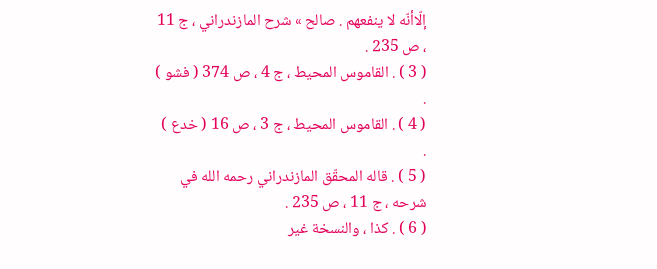إلّاأنّه لا ينفعهم . صالح » شرح المازندراني ، ج 11 ، ص 235 .
( 3 ) . القاموس المحيط ، ج 4 ، ص 374 ( فشو ) .
( 4 ) . القاموس المحيط ، ج 3 ، ص 16 ( خدع ) .
( 5 ) . قاله المحقّق المازندراني رحمه الله في شرحه ، ج 11 ، ص 235 .
( 6 ) . كذا ، والنسخة غير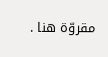مقروّة هنا .